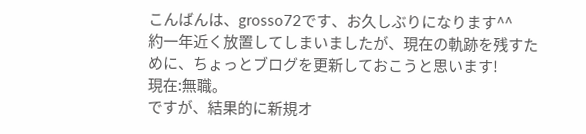こんばんは、grosso72です、お久しぶりになります^^
約一年近く放置してしまいましたが、現在の軌跡を残すために、ちょっとブログを更新しておこうと思います!
現在:無職。
ですが、結果的に新規オ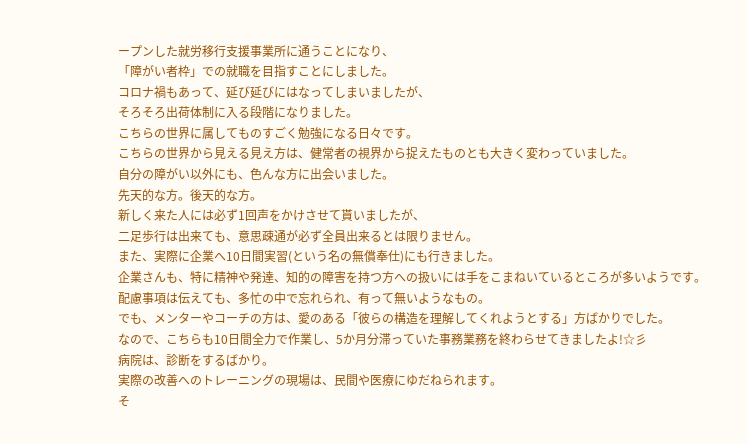ープンした就労移行支援事業所に通うことになり、
「障がい者枠」での就職を目指すことにしました。
コロナ禍もあって、延び延びにはなってしまいましたが、
そろそろ出荷体制に入る段階になりました。
こちらの世界に属してものすごく勉強になる日々です。
こちらの世界から見える見え方は、健常者の視界から捉えたものとも大きく変わっていました。
自分の障がい以外にも、色んな方に出会いました。
先天的な方。後天的な方。
新しく来た人には必ず1回声をかけさせて貰いましたが、
二足歩行は出来ても、意思疎通が必ず全員出来るとは限りません。
また、実際に企業へ10日間実習(という名の無償奉仕)にも行きました。
企業さんも、特に精神や発達、知的の障害を持つ方への扱いには手をこまねいているところが多いようです。
配慮事項は伝えても、多忙の中で忘れられ、有って無いようなもの。
でも、メンターやコーチの方は、愛のある「彼らの構造を理解してくれようとする」方ばかりでした。
なので、こちらも10日間全力で作業し、5か月分滞っていた事務業務を終わらせてきましたよ!☆彡
病院は、診断をするばかり。
実際の改善へのトレーニングの現場は、民間や医療にゆだねられます。
そ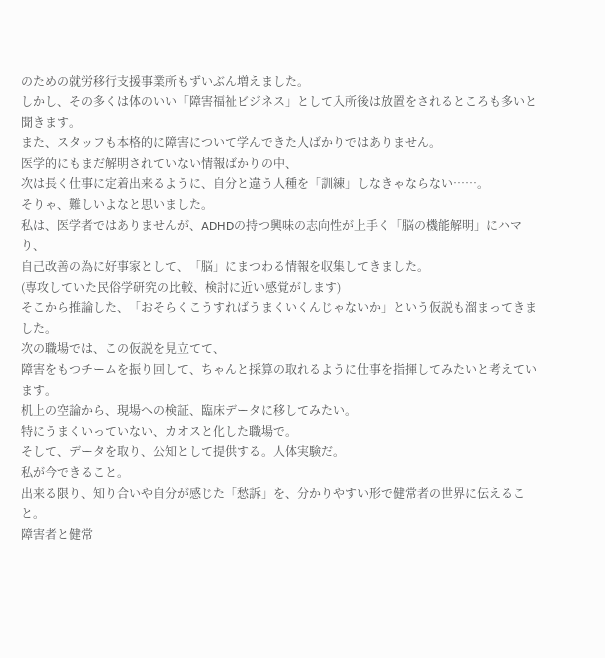のための就労移行支援事業所もずいぶん増えました。
しかし、その多くは体のいい「障害福祉ビジネス」として入所後は放置をされるところも多いと聞きます。
また、スタッフも本格的に障害について学んできた人ばかりではありません。
医学的にもまだ解明されていない情報ばかりの中、
次は長く仕事に定着出来るように、自分と違う人種を「訓練」しなきゃならない……。
そりゃ、難しいよなと思いました。
私は、医学者ではありませんが、ADHDの持つ興味の志向性が上手く「脳の機能解明」にハマり、
自己改善の為に好事家として、「脳」にまつわる情報を収集してきました。
(専攻していた民俗学研究の比較、検討に近い感覚がします)
そこから推論した、「おそらくこうすればうまくいくんじゃないか」という仮説も溜まってきました。
次の職場では、この仮説を見立てて、
障害をもつチームを振り回して、ちゃんと採算の取れるように仕事を指揮してみたいと考えています。
机上の空論から、現場への検証、臨床データに移してみたい。
特にうまくいっていない、カオスと化した職場で。
そして、データを取り、公知として提供する。人体実験だ。
私が今できること。
出来る限り、知り合いや自分が感じた「愁訴」を、分かりやすい形で健常者の世界に伝えること。
障害者と健常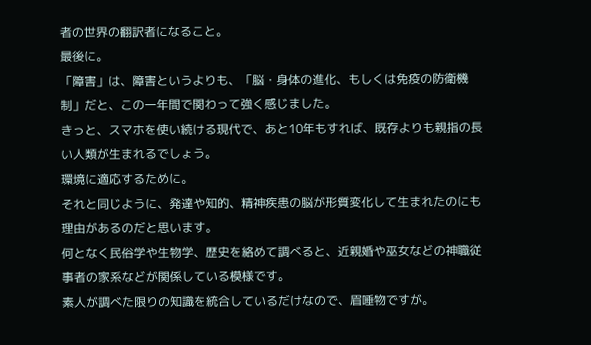者の世界の翻訳者になること。
最後に。
「障害」は、障害というよりも、「脳・身体の進化、もしくは免疫の防衛機制」だと、この一年間で関わって強く感じました。
きっと、スマホを使い続ける現代で、あと10年もすれば、既存よりも親指の長い人類が生まれるでしょう。
環境に適応するために。
それと同じように、発達や知的、精神疾患の脳が形質変化して生まれたのにも理由があるのだと思います。
何となく民俗学や生物学、歴史を絡めて調べると、近親婚や巫女などの神職従事者の家系などが関係している模様です。
素人が調べた限りの知識を統合しているだけなので、眉唾物ですが。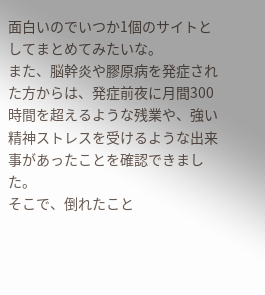面白いのでいつか1個のサイトとしてまとめてみたいな。
また、脳幹炎や膠原病を発症された方からは、発症前夜に月間300時間を超えるような残業や、強い精神ストレスを受けるような出来事があったことを確認できました。
そこで、倒れたこと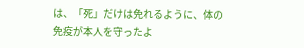は、「死」だけは免れるように、体の免疫が本人を守ったよ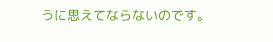うに思えてならないのです。